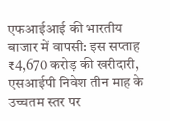एफआईआई की भारतीय बाजार में वापसी: इस सप्ताह ₹4,670 करोड़ की खरीदारी, एसआईपी निवेश तीन माह के उच्चतम स्तर पर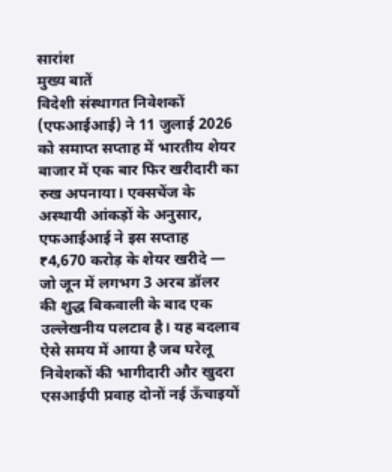सारांश
मुख्य बातें
विदेशी संस्थागत निवेशकों (एफआईआई) ने 11 जुलाई 2026 को समाप्त सप्ताह में भारतीय शेयर बाजार में एक बार फिर खरीदारी का रुख अपनाया। एक्सचेंज के अस्थायी आंकड़ों के अनुसार, एफआईआई ने इस सप्ताह ₹4,670 करोड़ के शेयर खरीदे — जो जून में लगभग 3 अरब डॉलर की शुद्ध बिकवाली के बाद एक उल्लेखनीय पलटाव है। यह बदलाव ऐसे समय में आया है जब घरेलू निवेशकों की भागीदारी और खुदरा एसआईपी प्रवाह दोनों नई ऊँचाइयों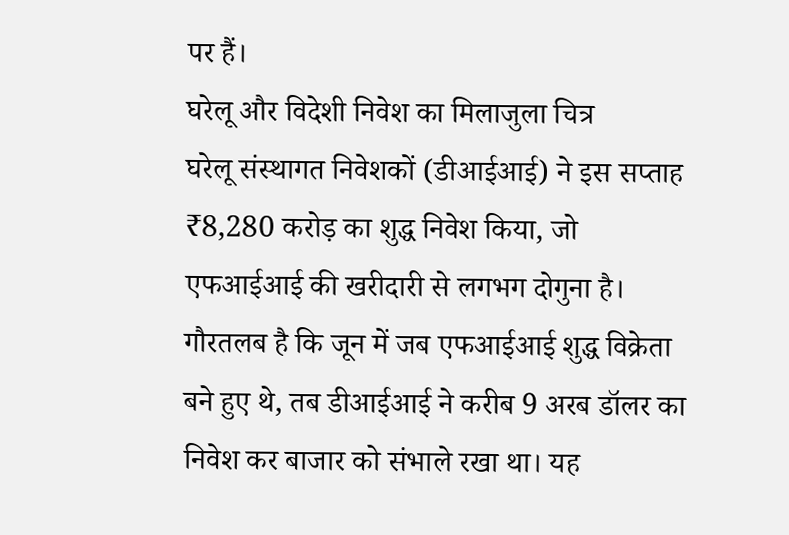पर हैं।
घरेलू और विदेशी निवेश का मिलाजुला चित्र
घरेलू संस्थागत निवेशकों (डीआईआई) ने इस सप्ताह ₹8,280 करोड़ का शुद्ध निवेश किया, जो एफआईआई की खरीदारी से लगभग दोगुना है। गौरतलब है कि जून में जब एफआईआई शुद्ध विक्रेता बने हुए थे, तब डीआईआई ने करीब 9 अरब डॉलर का निवेश कर बाजार को संभाले रखा था। यह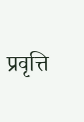प्रवृत्ति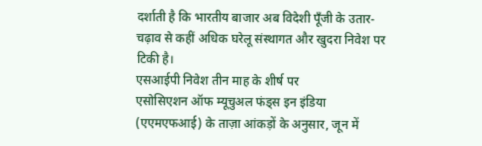दर्शाती है कि भारतीय बाजार अब विदेशी पूँजी के उतार-चढ़ाव से कहीं अधिक घरेलू संस्थागत और खुदरा निवेश पर टिकी है।
एसआईपी निवेश तीन माह के शीर्ष पर
एसोसिएशन ऑफ म्यूचुअल फंड्स इन इंडिया (एएमएफआई) के ताज़ा आंकड़ों के अनुसार, जून में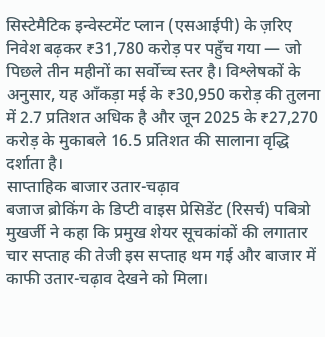सिस्टेमैटिक इन्वेस्टमेंट प्लान (एसआईपी) के ज़रिए निवेश बढ़कर ₹31,780 करोड़ पर पहुँच गया — जो पिछले तीन महीनों का सर्वोच्च स्तर है। विश्लेषकों के अनुसार, यह आँकड़ा मई के ₹30,950 करोड़ की तुलना में 2.7 प्रतिशत अधिक है और जून 2025 के ₹27,270 करोड़ के मुकाबले 16.5 प्रतिशत की सालाना वृद्धि दर्शाता है।
साप्ताहिक बाजार उतार-चढ़ाव
बजाज ब्रोकिंग के डिप्टी वाइस प्रेसिडेंट (रिसर्च) पबित्रो मुखर्जी ने कहा कि प्रमुख शेयर सूचकांकों की लगातार चार सप्ताह की तेजी इस सप्ताह थम गई और बाजार में काफी उतार-चढ़ाव देखने को मिला।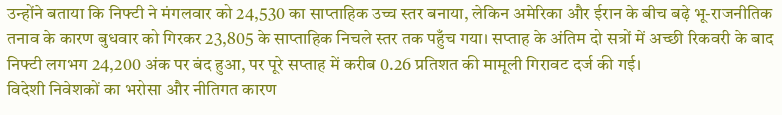उन्होंने बताया कि निफ्टी ने मंगलवार को 24,530 का साप्ताहिक उच्च स्तर बनाया, लेकिन अमेरिका और ईरान के बीच बढ़े भू-राजनीतिक तनाव के कारण बुधवार को गिरकर 23,805 के साप्ताहिक निचले स्तर तक पहुँच गया। सप्ताह के अंतिम दो सत्रों में अच्छी रिकवरी के बाद निफ्टी लगभग 24,200 अंक पर बंद हुआ, पर पूरे सप्ताह में करीब 0.26 प्रतिशत की मामूली गिरावट दर्ज की गई।
विदेशी निवेशकों का भरोसा और नीतिगत कारण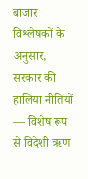बाजार विश्लेषकों के अनुसार, सरकार की हालिया नीतियों — विशेष रूप से विदेशी ऋण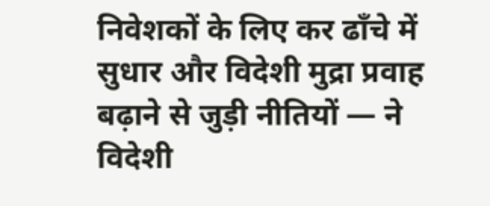निवेशकों के लिए कर ढाँचे में सुधार और विदेशी मुद्रा प्रवाह बढ़ाने से जुड़ी नीतियों — ने विदेशी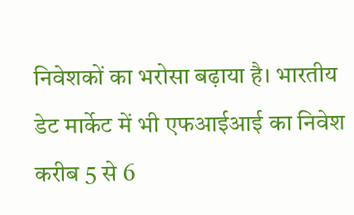निवेशकों का भरोसा बढ़ाया है। भारतीय डेट मार्केट में भी एफआईआई का निवेश करीब 5 से 6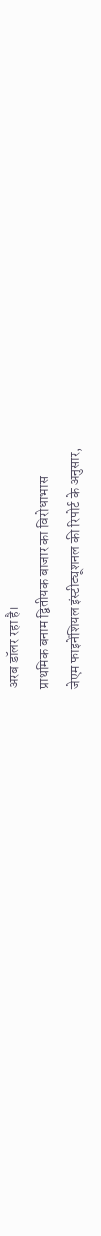अरब डॉलर रहा है।
प्राथमिक बनाम द्वितीयक बाजार का विरोधाभास
जेएम फाइनेंशियल इंस्टीट्यूशनल की रिपोर्ट के अनुसार,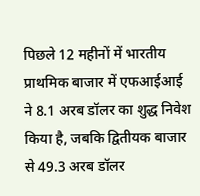पिछले 12 महीनों में भारतीय प्राथमिक बाजार में एफआईआई ने 8.1 अरब डॉलर का शुद्ध निवेश किया है, जबकि द्वितीयक बाजार से 49.3 अरब डॉलर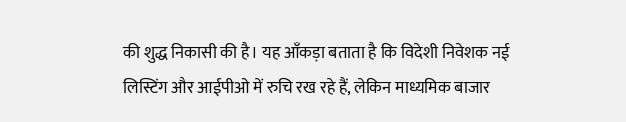की शुद्ध निकासी की है। यह आँकड़ा बताता है कि विदेशी निवेशक नई लिस्टिंग और आईपीओ में रुचि रख रहे हैं, लेकिन माध्यमिक बाजार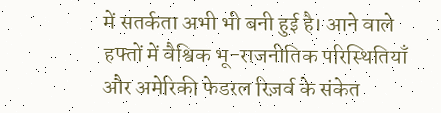में सतर्कता अभी भी बनी हुई है। आने वाले हफ्तों में वैश्विक भू-राजनीतिक परिस्थितियाँ और अमेरिकी फेडरल रिज़र्व के संकेत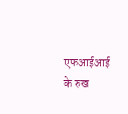एफआईआई के रुख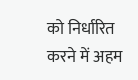को निर्धारित करने में अहम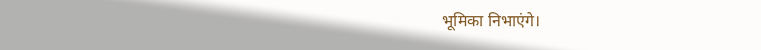भूमिका निभाएंगे।